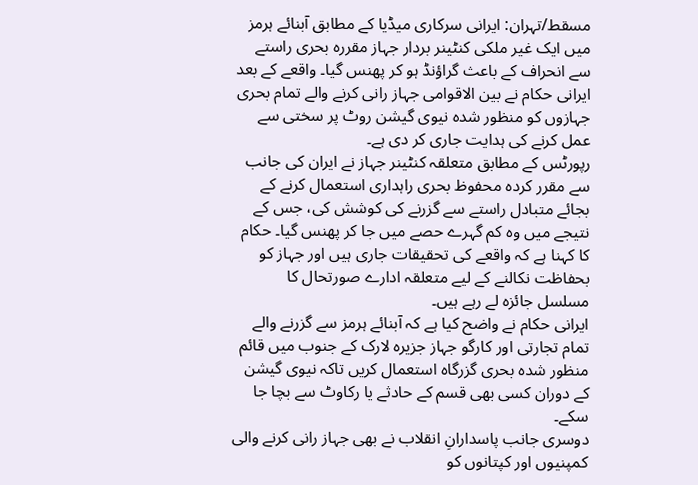مسقط/تہران: ایرانی سرکاری میڈیا کے مطابق آبنائے ہرمز میں ایک غیر ملکی کنٹینر بردار جہاز مقررہ بحری راستے سے انحراف کے باعث گراؤنڈ ہو کر پھنس گیا۔ واقعے کے بعد ایرانی حکام نے بین الاقوامی جہاز رانی کرنے والے تمام بحری جہازوں کو منظور شدہ نیوی گیشن روٹ پر سختی سے عمل کرنے کی ہدایت جاری کر دی ہے۔
رپورٹس کے مطابق متعلقہ کنٹینر جہاز نے ایران کی جانب سے مقرر کردہ محفوظ بحری راہداری استعمال کرنے کے بجائے متبادل راستے سے گزرنے کی کوشش کی، جس کے نتیجے میں وہ کم گہرے حصے میں جا کر پھنس گیا۔ حکام کا کہنا ہے کہ واقعے کی تحقیقات جاری ہیں اور جہاز کو بحفاظت نکالنے کے لیے متعلقہ ادارے صورتحال کا مسلسل جائزہ لے رہے ہیں۔
ایرانی حکام نے واضح کیا ہے کہ آبنائے ہرمز سے گزرنے والے تمام تجارتی اور کارگو جہاز جزیرہ لارک کے جنوب میں قائم منظور شدہ بحری گزرگاہ استعمال کریں تاکہ نیوی گیشن کے دوران کسی بھی قسم کے حادثے یا رکاوٹ سے بچا جا سکے۔
دوسری جانب پاسدارانِ انقلاب نے بھی جہاز رانی کرنے والی کمپنیوں اور کپتانوں کو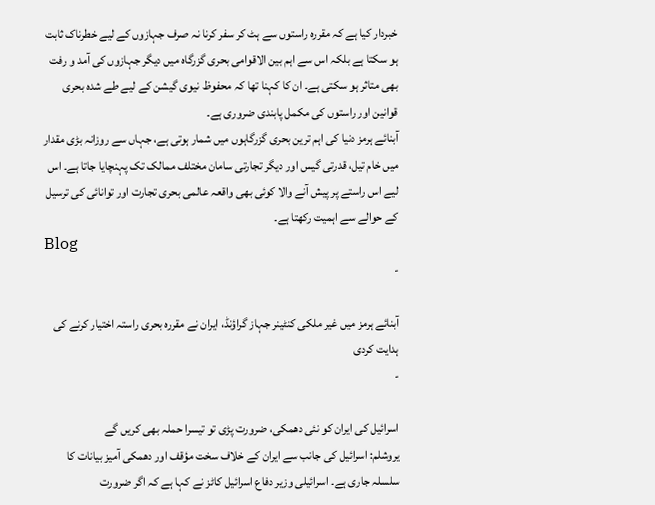خبردار کیا ہے کہ مقررہ راستوں سے ہٹ کر سفر کرنا نہ صرف جہازوں کے لیے خطرناک ثابت ہو سکتا ہے بلکہ اس سے اہم بین الاقوامی بحری گزرگاہ میں دیگر جہازوں کی آمد و رفت بھی متاثر ہو سکتی ہے۔ ان کا کہنا تھا کہ محفوظ نیوی گیشن کے لیے طے شدہ بحری قوانین اور راستوں کی مکمل پابندی ضروری ہے۔
آبنائے ہرمز دنیا کی اہم ترین بحری گزرگاہوں میں شمار ہوتی ہے، جہاں سے روزانہ بڑی مقدار میں خام تیل، قدرتی گیس اور دیگر تجارتی سامان مختلف ممالک تک پہنچایا جاتا ہے۔ اس لیے اس راستے پر پیش آنے والا کوئی بھی واقعہ عالمی بحری تجارت اور توانائی کی ترسیل کے حوالے سے اہمیت رکھتا ہے۔
Blog
-

آبنائے ہرمز میں غیر ملکی کنٹینر جہاز گراؤنڈ، ایران نے مقررہ بحری راستہ اختیار کرنے کی ہدایت کردی
-

اسرائیل کی ایران کو نئی دھمکی، ضرورت پڑی تو تیسرا حملہ بھی کریں گے
یروشلم: اسرائیل کی جانب سے ایران کے خلاف سخت مؤقف اور دھمکی آمیز بیانات کا سلسلہ جاری ہے۔ اسرائیلی وزیر دفاع اسرائیل کاٹز نے کہا ہے کہ اگر ضرورت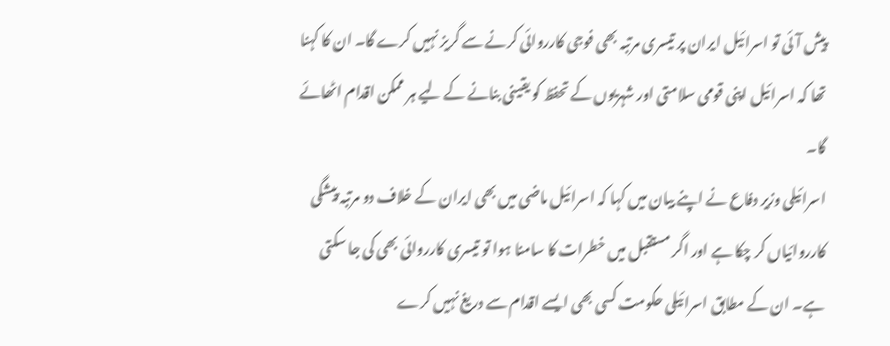پیش آئی تو اسرائیل ایران پر تیسری مرتبہ بھی فوجی کارروائی کرنے سے گریز نہیں کرے گا۔ ان کا کہنا تھا کہ اسرائیل اپنی قومی سلامتی اور شہریوں کے تحفظ کو یقینی بنانے کے لیے ہر ممکن اقدام اٹھائے گا۔
اسرائیلی وزیر دفاع نے اپنے بیان میں کہا کہ اسرائیل ماضی میں بھی ایران کے خلاف دو مرتبہ پیشگی کارروائیاں کر چکا ہے اور اگر مستقبل میں خطرات کا سامنا ہوا تو تیسری کارروائی بھی کی جا سکتی ہے۔ ان کے مطابق اسرائیلی حکومت کسی بھی ایسے اقدام سے دریغ نہیں کرے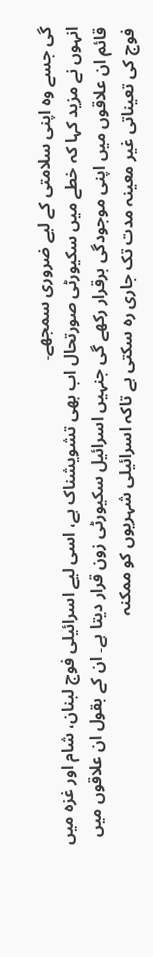گی جسے وہ اپنی سلامتی کے لیے ضروری سمجھے۔
انہوں نے مزید کہا کہ خطے میں سکیورٹی صورتحال اب بھی تشویشناک ہے، اسی لیے اسرائیلی فوج لبنان، شام اور غزہ میں قائم ان علاقوں میں اپنی موجودگی برقرار رکھے گی جنہیں اسرائیل سکیورٹی زون قرار دیتا ہے۔ ان کے بقول ان علاقوں میں فوج کی تعیناتی غیر معینہ مدت تک جاری رہ سکتی ہے تاکہ اسرائیلی شہریوں کو ممکنہ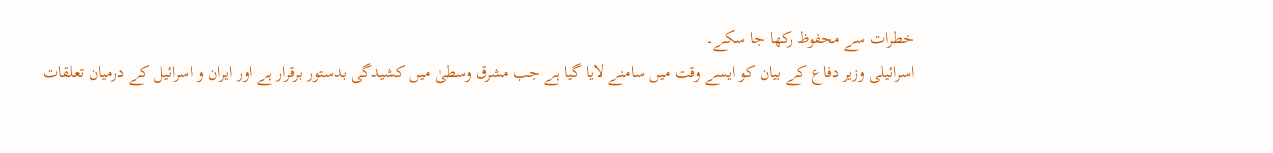خطرات سے محفوظ رکھا جا سکے۔
اسرائیلی وزیر دفاع کے بیان کو ایسے وقت میں سامنے لایا گیا ہے جب مشرق وسطیٰ میں کشیدگی بدستور برقرار ہے اور ایران و اسرائیل کے درمیان تعلقات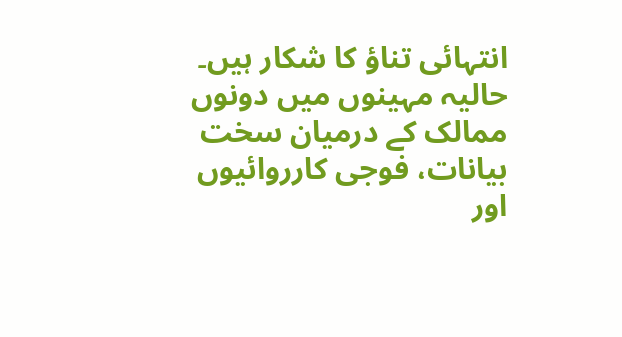انتہائی تناؤ کا شکار ہیں۔ حالیہ مہینوں میں دونوں ممالک کے درمیان سخت بیانات، فوجی کارروائیوں اور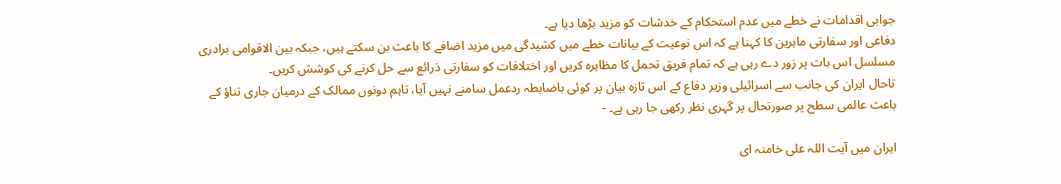جوابی اقدامات نے خطے میں عدم استحکام کے خدشات کو مزید بڑھا دیا ہے۔
دفاعی اور سفارتی ماہرین کا کہنا ہے کہ اس نوعیت کے بیانات خطے میں کشیدگی میں مزید اضافے کا باعث بن سکتے ہیں، جبکہ بین الاقوامی برادری مسلسل اس بات پر زور دے رہی ہے کہ تمام فریق تحمل کا مظاہرہ کریں اور اختلافات کو سفارتی ذرائع سے حل کرنے کی کوشش کریں۔
تاحال ایران کی جانب سے اسرائیلی وزیر دفاع کے اس تازہ بیان پر کوئی باضابطہ ردعمل سامنے نہیں آیا، تاہم دونوں ممالک کے درمیان جاری تناؤ کے باعث عالمی سطح پر صورتحال پر گہری نظر رکھی جا رہی ہے۔ -

ایران میں آیت اللہ علی خامنہ ای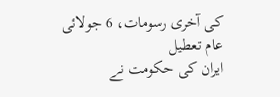کی آخری رسومات، 6 جولائی عام تعطیل
ایران کی حکومت نے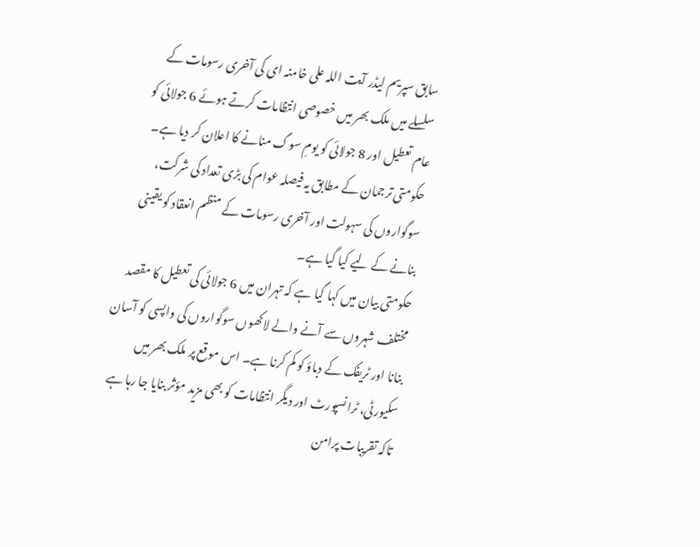سابق سپریم لیڈر آیت اللہ علی خامنہ ای کی آخری رسومات کے سلسلے میں ملک بھر میں خصوصی انتظامات کرتے ہوئے 6 جولائی کو عام تعطیل اور 8 جولائی کو یومِ سوگ منانے کا اعلان کر دیا ہے۔ حکومتی ترجمان کے مطابق یہ فیصلہ عوام کی بڑی تعداد کی شرکت، سوگواروں کی سہولت اور آخری رسومات کے منظم انعقاد کو یقینی بنانے کے لیے کیا گیا ہے۔
حکومتی بیان میں کہا گیا ہے کہ تہران میں 6 جولائی کی تعطیل کا مقصد مختلف شہروں سے آنے والے لاکھوں سوگواروں کی واپسی کو آسان بنانا اور ٹریفک کے دباؤ کو کم کرنا ہے۔ اس موقع پر ملک بھر میں سکیورٹی، ٹرانسپورٹ اور دیگر انتظامات کو بھی مزید مؤثر بنایا جا رہا ہے تاکہ تقریبات پرامن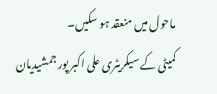ماحول میں منعقد ہو سکیں۔
کمیٹی کے سیکریٹری علی اکبر پور جمشیدیان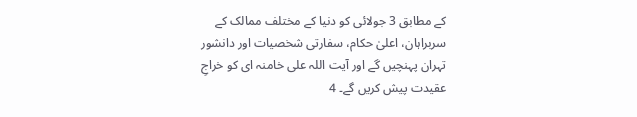کے مطابق 3 جولائی کو دنیا کے مختلف ممالک کے سربراہان، اعلیٰ حکام، سفارتی شخصیات اور دانشور تہران پہنچیں گے اور آیت اللہ علی خامنہ ای کو خراجِ عقیدت پیش کریں گے۔ 4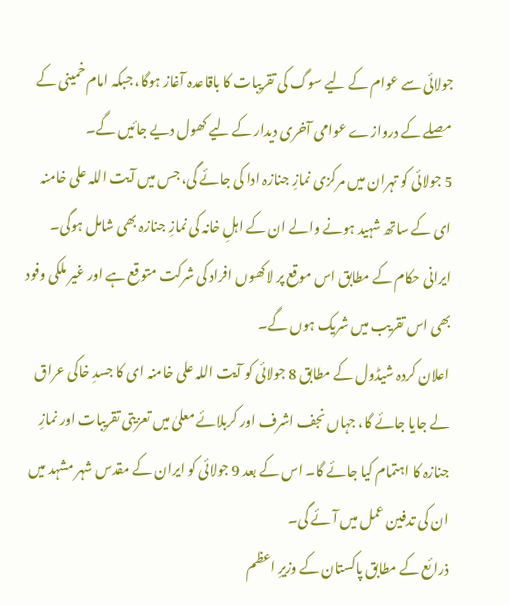جولائی سے عوام کے لیے سوگ کی تقریبات کا باقاعدہ آغاز ہوگا، جبکہ امام خمینی کے مصلے کے دروازے عوامی آخری دیدار کے لیے کھول دیے جائیں گے۔
5 جولائی کو تہران میں مرکزی نمازِ جنازہ ادا کی جائے گی، جس میں آیت اللہ علی خامنہ ای کے ساتھ شہید ہونے والے ان کے اہلِ خانہ کی نمازِ جنازہ بھی شامل ہوگی۔ ایرانی حکام کے مطابق اس موقع پر لاکھوں افراد کی شرکت متوقع ہے اور غیر ملکی وفود بھی اس تقریب میں شریک ہوں گے۔
اعلان کردہ شیڈول کے مطابق 8 جولائی کو آیت اللہ علی خامنہ ای کا جسدِ خاکی عراق لے جایا جائے گا، جہاں نجف اشرف اور کربلائے معلیٰ میں تعزیتی تقریبات اور نمازِ جنازہ کا اہتمام کیا جائے گا۔ اس کے بعد 9 جولائی کو ایران کے مقدس شہر مشہد میں ان کی تدفین عمل میں آئے گی۔
ذرائع کے مطابق پاکستان کے وزیرِ اعظم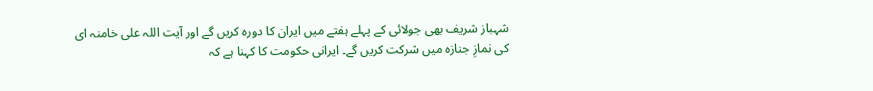شہباز شریف بھی جولائی کے پہلے ہفتے میں ایران کا دورہ کریں گے اور آیت اللہ علی خامنہ ای کی نمازِ جنازہ میں شرکت کریں گے۔ ایرانی حکومت کا کہنا ہے کہ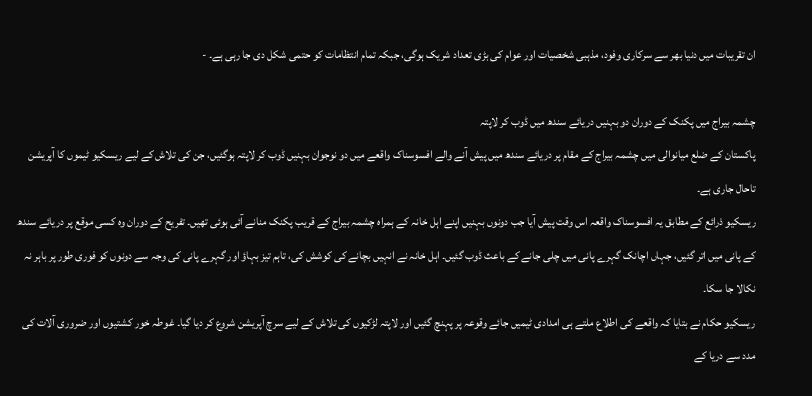ان تقریبات میں دنیا بھر سے سرکاری وفود، مذہبی شخصیات اور عوام کی بڑی تعداد شریک ہوگی، جبکہ تمام انتظامات کو حتمی شکل دی جا رہی ہے۔ -

چشمہ بیراج میں پکنک کے دوران دو بہنیں دریائے سندھ میں ڈوب کر لاپتہ
پاکستان کے ضلع میانوالی میں چشمہ بیراج کے مقام پر دریائے سندھ میں پیش آنے والے افسوسناک واقعے میں دو نوجوان بہنیں ڈوب کر لاپتہ ہوگئیں، جن کی تلاش کے لیے ریسکیو ٹیموں کا آپریشن تاحال جاری ہے۔
ریسکیو ذرائع کے مطابق یہ افسوسناک واقعہ اس وقت پیش آیا جب دونوں بہنیں اپنے اہل خانہ کے ہمراہ چشمہ بیراج کے قریب پکنک منانے آئی ہوئی تھیں۔ تفریح کے دوران وہ کسی موقع پر دریائے سندھ کے پانی میں اتر گئیں، جہاں اچانک گہرے پانی میں چلی جانے کے باعث ڈوب گئیں۔ اہل خانہ نے انہیں بچانے کی کوشش کی، تاہم تیز بہاؤ اور گہرے پانی کی وجہ سے دونوں کو فوری طور پر باہر نہ نکالا جا سکا۔
ریسکیو حکام نے بتایا کہ واقعے کی اطلاع ملتے ہی امدادی ٹیمیں جائے وقوعہ پر پہنچ گئیں اور لاپتہ لڑکیوں کی تلاش کے لیے سرچ آپریشن شروع کر دیا گیا۔ غوطہ خور کشتیوں اور ضروری آلات کی مدد سے دریا کے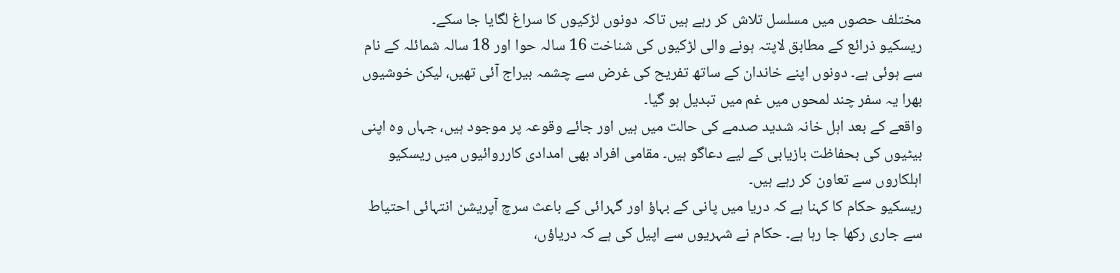مختلف حصوں میں مسلسل تلاش کر رہے ہیں تاکہ دونوں لڑکیوں کا سراغ لگایا جا سکے۔
ریسکیو ذرائع کے مطابق لاپتہ ہونے والی لڑکیوں کی شناخت 16 سالہ حوا اور 18 سالہ شمائلہ کے نام سے ہوئی ہے۔ دونوں اپنے خاندان کے ساتھ تفریح کی غرض سے چشمہ بیراج آئی تھیں، لیکن خوشیوں بھرا یہ سفر چند لمحوں میں غم میں تبدیل ہو گیا۔
واقعے کے بعد اہل خانہ شدید صدمے کی حالت میں ہیں اور جائے وقوعہ پر موجود ہیں، جہاں وہ اپنی بیٹیوں کی بحفاظت بازیابی کے لیے دعاگو ہیں۔ مقامی افراد بھی امدادی کارروائیوں میں ریسکیو اہلکاروں سے تعاون کر رہے ہیں۔
ریسکیو حکام کا کہنا ہے کہ دریا میں پانی کے بہاؤ اور گہرائی کے باعث سرچ آپریشن انتہائی احتیاط سے جاری رکھا جا رہا ہے۔ حکام نے شہریوں سے اپیل کی ہے کہ دریاؤں،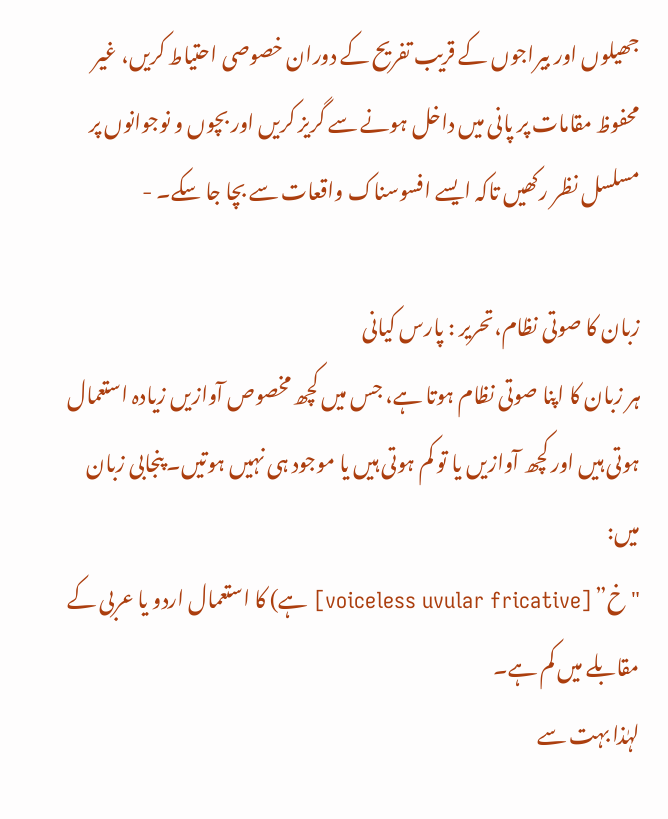جھیلوں اور بیراجوں کے قریب تفریح کے دوران خصوصی احتیاط کریں، غیر محفوظ مقامات پر پانی میں داخل ہونے سے گریز کریں اور بچوں و نوجوانوں پر مسلسل نظر رکھیں تاکہ ایسے افسوسناک واقعات سے بچا جا سکے۔ -

زبان کا صوتی نظام،تحریر : پارس کیانی
ہر زبان کا اپنا صوتی نظام ہوتا ہے، جس میں کچھ مخصوص آوازیں زیادہ استعمال ہوتی ہیں اور کچھ آوازیں یا تو کم ہوتی ہیں یا موجود ہی نہیں ہوتیں۔ پنجابی زبان میں:
"خ” [voiceless uvular fricative] ہے) کا استعمال اردو یا عربی کے مقابلے میں کم ہے۔
لہٰذا بہت سے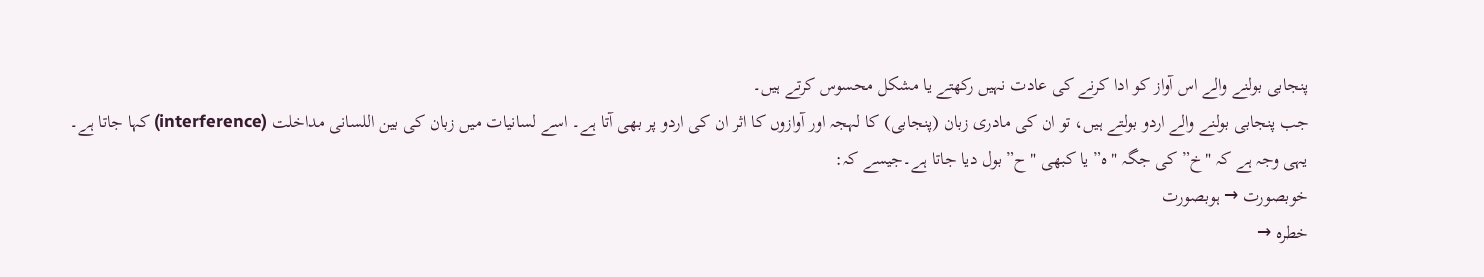پنجابی بولنے والے اس آواز کو ادا کرنے کی عادت نہیں رکھتے یا مشکل محسوس کرتے ہیں۔
جب پنجابی بولنے والے اردو بولتے ہیں، تو ان کی مادری زبان (پنجابی) کا لہجہ اور آوازوں کا اثر ان کی اردو پر بھی آتا ہے۔ اسے لسانیات میں زبان کی بین اللسانی مداخلت (interference) کہا جاتا ہے۔
یہی وجہ ہے کہ "خ” کی جگہ "ہ” یا کبھی "ح” بول دیا جاتا ہے۔جیسے کہ:
خوبصورت → ہوبصورت
خطرہ →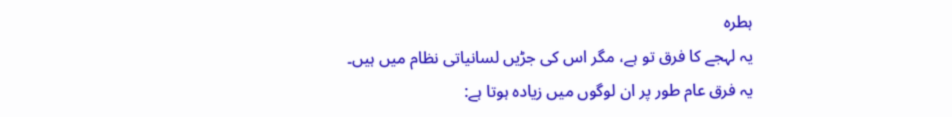ہطرہ
یہ لہجے کا فرق تو ہے، مگر اس کی جڑیں لسانیاتی نظام میں ہیں۔
یہ فرق عام طور پر ان لوگوں میں زیادہ ہوتا ہے: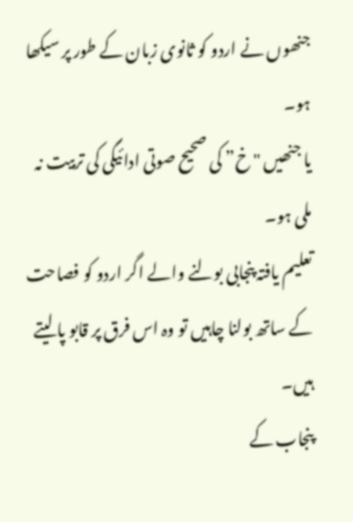جنھوں نے اردو کو ثانوی زبان کے طور پر سیکھا ہو۔
یا جنھیں "خ” کی صحیح صوتی ادائیگی کی تربیت نہ ملی ہو۔
تعلیم یافتہ پنجابی بولنے والے اگر اردو کو فصاحت کے ساتھ بولنا چاہیں تو وہ اس فرق پر قابو پا لیتے ہیں۔
پنجاب کے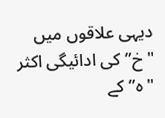دیہی علاقوں میں "خ” کی ادائیگی اکثر "ہ” کے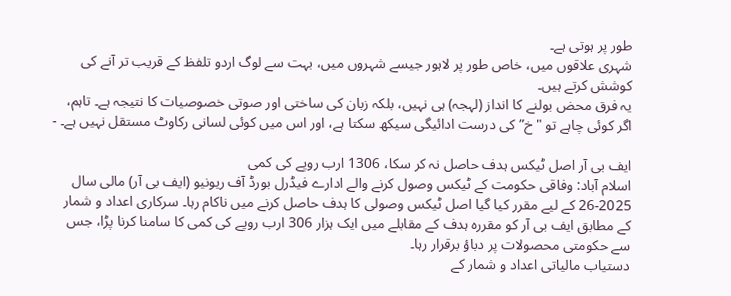طور پر ہوتی ہے۔
شہری علاقوں میں، خاص طور پر لاہور جیسے شہروں میں، بہت سے لوگ اردو تلفظ کے قریب تر آنے کی کوشش کرتے ہیں۔
یہ فرق محض بولنے کا انداز (لہجہ) ہی نہیں، بلکہ زبان کی ساختی اور صوتی خصوصیات کا نتیجہ ہے۔ تاہم، اگر کوئی چاہے تو "خ” کی درست ادائیگی سیکھ سکتا ہے، اور اس میں کوئی لسانی رکاوٹ مستقل نہیں ہے۔ -

ایف بی آر اصل ٹیکس ہدف حاصل نہ کر سکا، 1306 ارب روپے کی کمی
اسلام آباد: وفاقی حکومت کے ٹیکس وصول کرنے والے ادارے فیڈرل بورڈ آف ریونیو (ایف بی آر) مالی سال 2025-26 کے لیے مقرر کیا گیا اصل ٹیکس وصولی کا ہدف حاصل کرنے میں ناکام رہا۔ سرکاری اعداد و شمار کے مطابق ایف بی آر کو مقررہ ہدف کے مقابلے میں ایک ہزار 306 ارب روپے کی کمی کا سامنا کرنا پڑا، جس سے حکومتی محصولات پر دباؤ برقرار رہا۔
دستیاب مالیاتی اعداد و شمار کے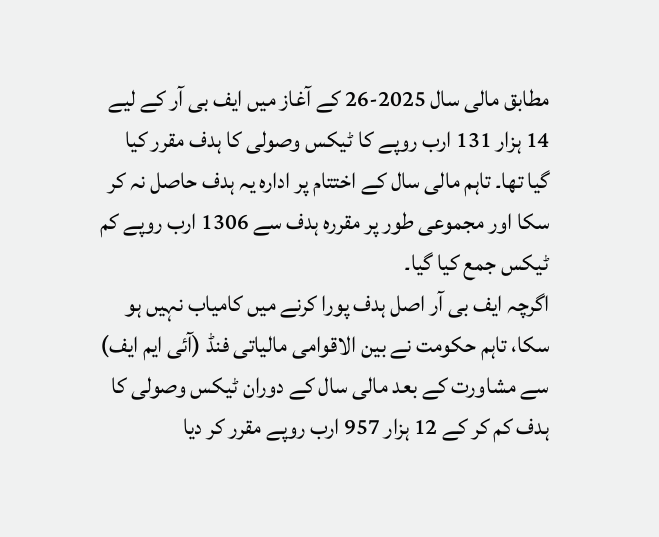مطابق مالی سال 2025-26 کے آغاز میں ایف بی آر کے لیے 14 ہزار 131 ارب روپے کا ٹیکس وصولی کا ہدف مقرر کیا گیا تھا۔ تاہم مالی سال کے اختتام پر ادارہ یہ ہدف حاصل نہ کر سکا اور مجموعی طور پر مقررہ ہدف سے 1306 ارب روپے کم ٹیکس جمع کیا گیا۔
اگرچہ ایف بی آر اصل ہدف پورا کرنے میں کامیاب نہیں ہو سکا، تاہم حکومت نے بین الاقوامی مالیاتی فنڈ (آئی ایم ایف) سے مشاورت کے بعد مالی سال کے دوران ٹیکس وصولی کا ہدف کم کر کے 12 ہزار 957 ارب روپے مقرر کر دیا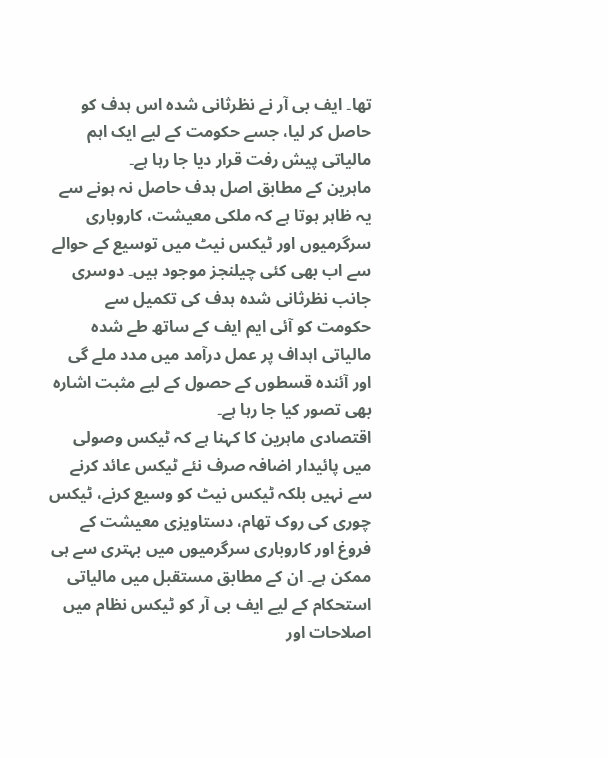تھا۔ ایف بی آر نے نظرثانی شدہ اس ہدف کو حاصل کر لیا، جسے حکومت کے لیے ایک اہم مالیاتی پیش رفت قرار دیا جا رہا ہے۔
ماہرین کے مطابق اصل ہدف حاصل نہ ہونے سے یہ ظاہر ہوتا ہے کہ ملکی معیشت، کاروباری سرگرمیوں اور ٹیکس نیٹ میں توسیع کے حوالے سے اب بھی کئی چیلنجز موجود ہیں۔ دوسری جانب نظرثانی شدہ ہدف کی تکمیل سے حکومت کو آئی ایم ایف کے ساتھ طے شدہ مالیاتی اہداف پر عمل درآمد میں مدد ملے گی اور آئندہ قسطوں کے حصول کے لیے مثبت اشارہ بھی تصور کیا جا رہا ہے۔
اقتصادی ماہرین کا کہنا ہے کہ ٹیکس وصولی میں پائیدار اضافہ صرف نئے ٹیکس عائد کرنے سے نہیں بلکہ ٹیکس نیٹ کو وسیع کرنے، ٹیکس چوری کی روک تھام، دستاویزی معیشت کے فروغ اور کاروباری سرگرمیوں میں بہتری سے ہی ممکن ہے۔ ان کے مطابق مستقبل میں مالیاتی استحکام کے لیے ایف بی آر کو ٹیکس نظام میں اصلاحات اور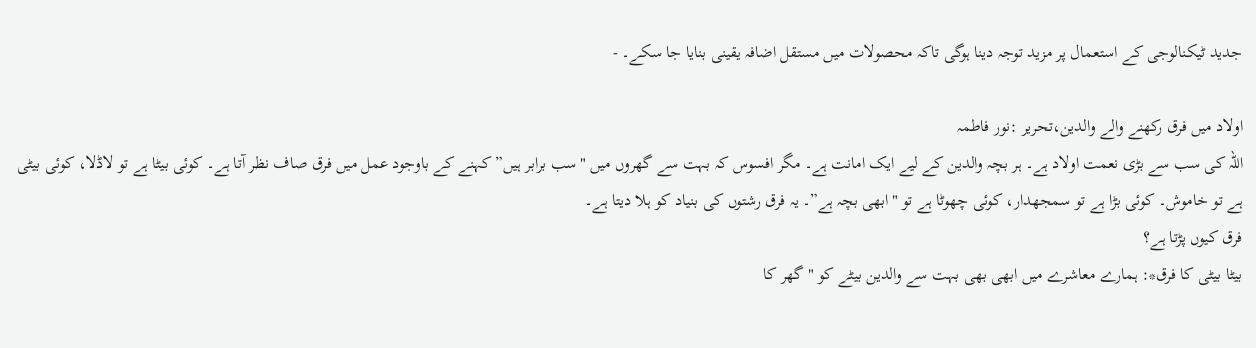جدید ٹیکنالوجی کے استعمال پر مزید توجہ دینا ہوگی تاکہ محصولات میں مستقل اضافہ یقینی بنایا جا سکے۔ -

اولاد میں فرق رکھنے والے والدین،تحریر :نور فاطمہ
اللہ کی سب سے بڑی نعمت اولاد ہے۔ ہر بچہ والدین کے لیے ایک امانت ہے۔ مگر افسوس کہ بہت سے گھروں میں "سب برابر ہیں” کہنے کے باوجود عمل میں فرق صاف نظر آتا ہے۔ کوئی بیٹا ہے تو لاڈلا، کوئی بیٹی ہے تو خاموش۔ کوئی بڑا ہے تو سمجھدار، کوئی چھوٹا ہے تو "ابھی بچہ ہے”۔ یہ فرق رشتوں کی بنیاد کو ہلا دیتا ہے۔
فرق کیوں پڑتا ہے؟
بیٹا بیٹی کا فرق*: ہمارے معاشرے میں ابھی بھی بہت سے والدین بیٹے کو "گھر کا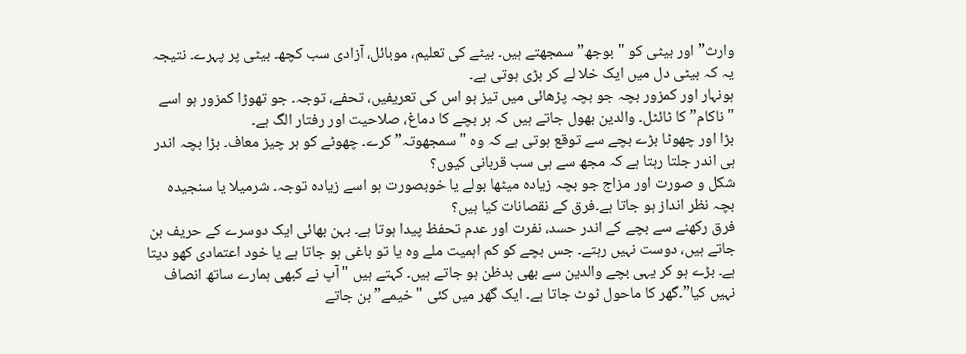وارث” اور بیٹی کو "بوجھ” سمجھتے ہیں۔ بیٹے کی تعلیم، موبائل، آزادی سب کچھ۔ بیٹی پر پہرے۔ نتیجہ یہ کہ بیٹی دل میں ایک خلا لے کر بڑی ہوتی ہے۔
ہونہار اور کمزور بچہ جو بچہ پڑھائی میں تیز ہو اس کی تعریفیں، تحفے، توجہ۔ جو تھوڑا کمزور ہو اسے "ناکام” کا ٹائٹل۔ والدین بھول جاتے ہیں کہ ہر بچے کا دماغ، صلاحیت اور رفتار الگ ہے۔
بڑا اور چھوٹا بڑے بچے سے توقع ہوتی ہے کہ وہ "سمجھوتہ” کرے۔ چھوٹے کو ہر چیز معاف۔ بڑا بچہ اندر ہی اندر جلتا رہتا ہے کہ مجھ سے ہی سب قربانی کیوں؟
شکل و صورت اور مزاج جو بچہ زیادہ میٹھا بولے یا خوبصورت ہو اسے زیادہ توجہ۔ شرمیلا یا سنجیدہ بچہ نظر انداز ہو جاتا ہے۔فرق کے نقصانات کیا ہیں؟
فرق رکھنے سے بچے کے اندر حسد، نفرت اور عدم تحفظ پیدا ہوتا ہے۔ بہن بھائی ایک دوسرے کے حریف بن جاتے ہیں، دوست نہیں رہتے۔ جس بچے کو کم اہمیت ملے وہ یا تو باغی ہو جاتا ہے یا خود اعتمادی کھو دیتا ہے۔ بڑے ہو کر یہی بچے والدین سے بھی بدظن ہو جاتے ہیں۔ کہتے ہیں "آپ نے کبھی ہمارے ساتھ انصاف نہیں کیا”۔گھر کا ماحول ٹوٹ جاتا ہے۔ ایک گھر میں کئی "خیمے” بن جاتے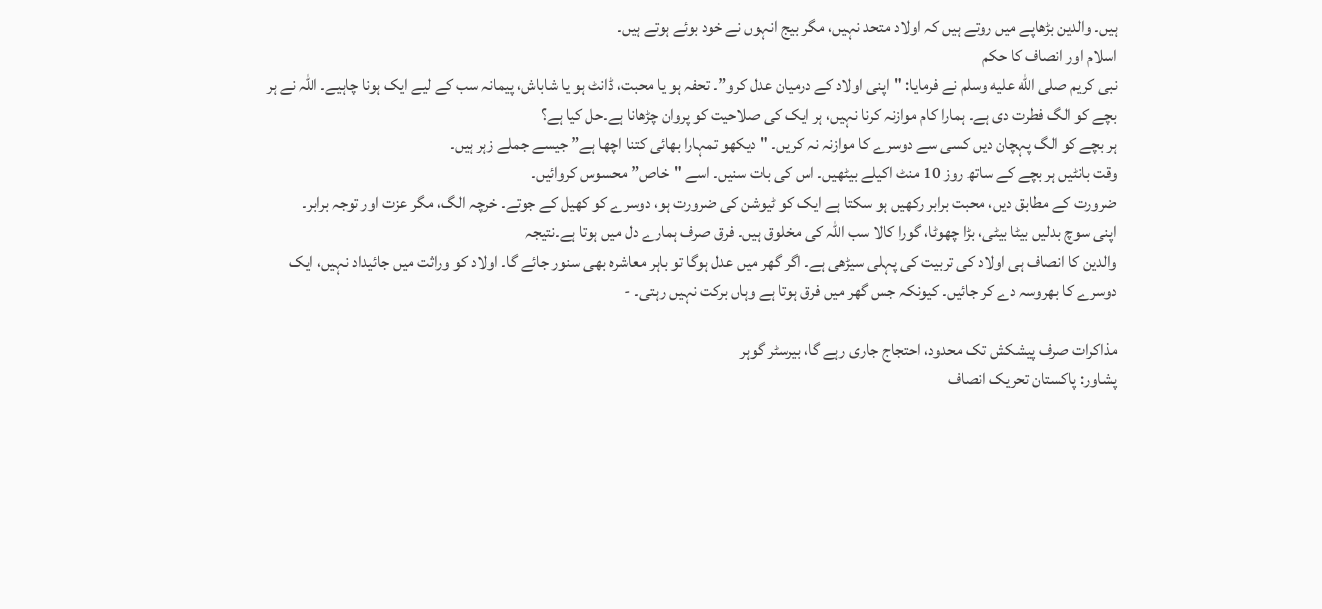ہیں۔ والدین بڑھاپے میں روتے ہیں کہ اولاد متحد نہیں، مگر بیج انہوں نے خود بوئے ہوتے ہیں۔
اسلام اور انصاف کا حکم
نبی کریم صلى الله عليه وسلم نے فرمایا: "اپنی اولاد کے درمیان عدل کرو”۔ تحفہ ہو یا محبت، ڈانٹ ہو یا شاباش، پیمانہ سب کے لیے ایک ہونا چاہیے۔ اللہ نے ہر بچے کو الگ فطرت دی ہے۔ ہمارا کام موازنہ کرنا نہیں، ہر ایک کی صلاحیت کو پروان چڑھانا ہے۔حل کیا ہے؟
ہر بچے کو الگ پہچان دیں کسی سے دوسرے کا موازنہ نہ کریں۔ "دیکھو تمہارا بھائی کتنا اچھا ہے” جیسے جملے زہر ہیں۔
وقت بانٹیں ہر بچے کے ساتھ روز 10 منٹ اکیلے بیٹھیں۔ اس کی بات سنیں۔ اسے "خاص” محسوس کروائیں۔
ضرورت کے مطابق دیں، محبت برابر رکھیں ہو سکتا ہے ایک کو ٹیوشن کی ضرورت ہو، دوسرے کو کھیل کے جوتے۔ خرچہ الگ، مگر عزت اور توجہ برابر۔
اپنی سوچ بدلیں بیٹا بیٹی، بڑا چھوٹا، گورا کالا سب اللہ کی مخلوق ہیں۔ فرق صرف ہمارے دل میں ہوتا ہے۔نتیجہ
والدین کا انصاف ہی اولاد کی تربیت کی پہلی سیڑھی ہے۔ اگر گھر میں عدل ہوگا تو باہر معاشرہ بھی سنور جائے گا۔ اولاد کو وراثت میں جائیداد نہیں، ایک دوسرے کا بھروسہ دے کر جائیں۔ کیونکہ جس گھر میں فرق ہوتا ہے وہاں برکت نہیں رہتی۔ -

مذاکرات صرف پیشکش تک محدود، احتجاج جاری رہے گا، بیرسٹر گوہر
پشاور: پاکستان تحریک انصاف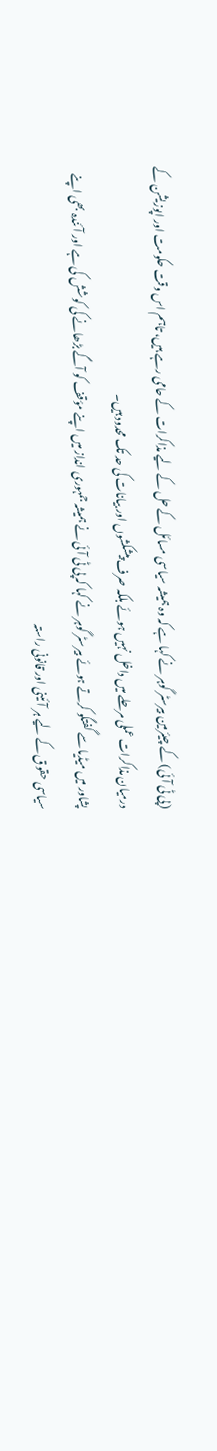(پی ٹی آئی) کے چیئرمین بیرسٹر گوہر نے کہا ہے کہ وہ ہمیشہ سیاسی مسائل کے حل کے لیے مذاکرات کے حامی رہے ہیں، تاہم اس وقت حکومت اور اپوزیشن کے درمیان مذاکرات عملی مرحلے میں داخل نہیں ہوئے بلکہ صرف پیشکشوں اور بیانات کی حد تک محدود ہیں۔
پشاور میں میڈیا سے گفتگو کرتے ہوئے بیرسٹر گوہر نے کہا کہ پی ٹی آئی نے ہمیشہ جمہوری انداز میں اپنے مؤقف کو آگے بڑھانے کی کوشش کی ہے اور آئندہ بھی اپنے سیاسی حقوق کے لیے ہر آئینی اور قانونی راستہ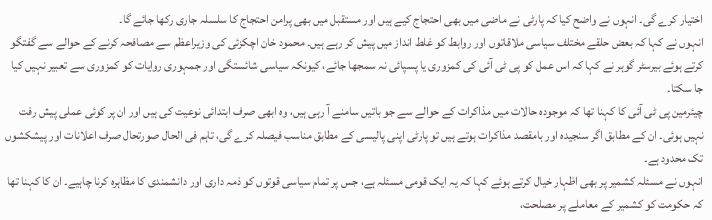اختیار کرے گی۔ انہوں نے واضح کیا کہ پارٹی نے ماضی میں بھی احتجاج کیے ہیں اور مستقبل میں بھی پرامن احتجاج کا سلسلہ جاری رکھا جائے گا۔
انہوں نے کہا کہ بعض حلقے مختلف سیاسی ملاقاتوں اور روابط کو غلط انداز میں پیش کر رہے ہیں۔ محمود خان اچکزئی کی وزیراعظم سے مصافحہ کرنے کے حوالے سے گفتگو کرتے ہوئے بیرسٹر گوہر نے کہا کہ اس عمل کو پی ٹی آئی کی کمزوری یا پسپائی نہ سمجھا جائے، کیونکہ سیاسی شائستگی اور جمہوری روایات کو کمزوری سے تعبیر نہیں کیا جا سکتا۔
چیئرمین پی ٹی آئی کا کہنا تھا کہ موجودہ حالات میں مذاکرات کے حوالے سے جو باتیں سامنے آ رہی ہیں، وہ ابھی صرف ابتدائی نوعیت کی ہیں اور ان پر کوئی عملی پیش رفت نہیں ہوئی۔ ان کے مطابق اگر سنجیدہ اور بامقصد مذاکرات ہوتے ہیں تو پارٹی اپنی پالیسی کے مطابق مناسب فیصلہ کرے گی، تاہم فی الحال صورتحال صرف اعلانات اور پیشکشوں تک محدود ہے۔
انہوں نے مسئلہ کشمیر پر بھی اظہار خیال کرتے ہوئے کہا کہ یہ ایک قومی مسئلہ ہے، جس پر تمام سیاسی قوتوں کو ذمہ داری اور دانشمندی کا مظاہرہ کرنا چاہیے۔ ان کا کہنا تھا کہ حکومت کو کشمیر کے معاملے پر مصلحت،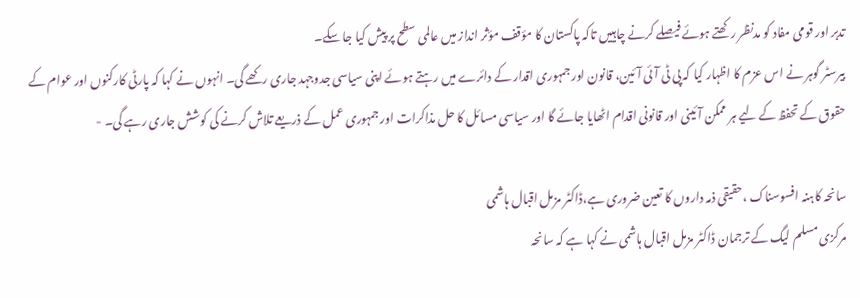تدبر اور قومی مفاد کو مدنظر رکھتے ہوئے فیصلے کرنے چاہییں تاکہ پاکستان کا مؤقف مؤثر انداز میں عالمی سطح پر پیش کیا جا سکے۔
بیرسٹر گوہر نے اس عزم کا اظہار کیا کہ پی ٹی آئی آئین، قانون اور جمہوری اقدار کے دائرے میں رہتے ہوئے اپنی سیاسی جدوجہد جاری رکھے گی۔ انہوں نے کہا کہ پارٹی کارکنوں اور عوام کے حقوق کے تحفظ کے لیے ہر ممکن آئینی اور قانونی اقدام اٹھایا جائے گا اور سیاسی مسائل کا حل مذاکرات اور جمہوری عمل کے ذریعے تلاش کرنے کی کوشش جاری رہے گی۔ -

سانحہ کاہنہ افسوسناک ،حقیقی ذمہ داروں کا تعین ضروری ہے،ڈاکٹر مزمل اقبال ہاشمی
مرکزی مسلم لیگ کے ترجمان ڈاکٹر مزمل اقبال ہاشمی نے کہا ہے کہ سانحہ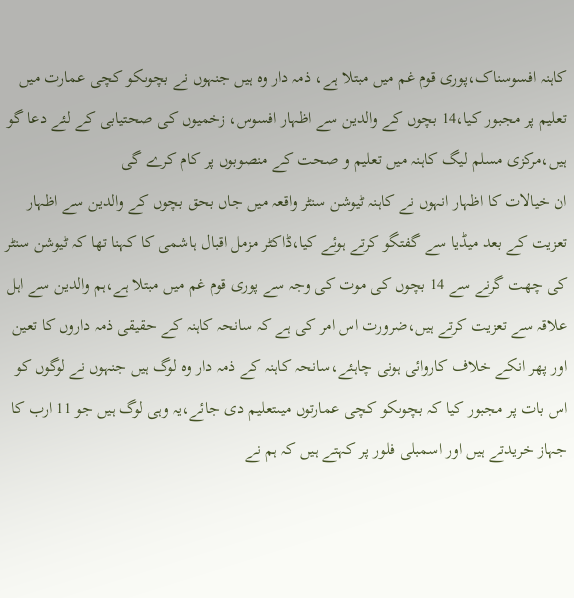کاہنہ افسوسناک،پوری قوم غم میں مبتلا ہے، ذمہ دار وہ ہیں جنہوں نے بچوںکو کچی عمارت میں تعلیم پر مجبور کیا،14 بچوں کے والدین سے اظہار افسوس، زخمیوں کی صحتیابی کے لئے دعا گو ہیں،مرکزی مسلم لیگ کاہنہ میں تعلیم و صحت کے منصوبوں پر کام کرے گی
ان خیالات کا اظہار انہوں نے کاہنہ ٹیوشن سنٹر واقعہ میں جاں بحق بچوں کے والدین سے اظہار تعزیت کے بعد میڈیا سے گفتگو کرتے ہوئے کیا،ڈاکٹر مزمل اقبال ہاشمی کا کہنا تھا کہ ٹیوشن سنٹر کی چھت گرنے سے 14 بچوں کی موت کی وجہ سے پوری قوم غم میں مبتلا ہے،ہم والدین سے اہل علاقہ سے تعزیت کرتے ہیں،ضرورت اس امر کی ہے کہ سانحہ کاہنہ کے حقیقی ذمہ داروں کا تعین اور پھر انکے خلاف کاروائی ہونی چاہئے،سانحہ کاہنہ کے ذمہ دار وہ لوگ ہیں جنہوں نے لوگوں کو اس بات پر مجبور کیا کہ بچوںکو کچی عمارتوں میںتعلیم دی جائے،یہ وہی لوگ ہیں جو 11 ارب کا جہاز خریدتے ہیں اور اسمبلی فلور پر کہتے ہیں کہ ہم نے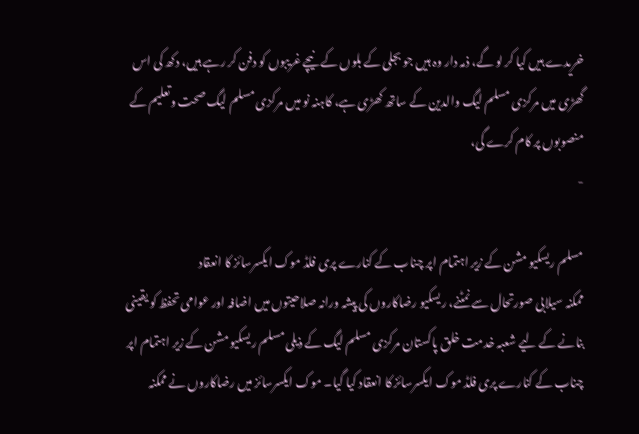خریدے ہیں کیا کر لو گے، ذمہ دار وہ ہیں جو بجلی کے بلوں کے نیچے غریبوں کو دفن کر رہے ہیں، دکھ کی اس گھڑی میں مرکزی مسلم لیگ والدین کے ساتھ کھڑی ہے، کاہنہ نو میں مرکزی مسلم لیگ صحت وتعلیم کے منصوبوں پر کام کرے گی،
-

مسلم ریسکیو مشن کے زیر اہتمام اپر چناب کے کنارے پری فلڈ موک ایکسرسائز کا انعقاد
ممکنہ سیلابی صورتحال سے نمٹنے، ریسکیو رضاکاروں کی پیشہ ورانہ صلاحیتوں میں اضافہ اور عوامی تحفظ کو یقینی بنانے کے لیے شعبہ خدمت خلق پاکستان مرکزی مسلم لیگ کے ذیلی مسلم ریسکیو مشن کے زیر اہتمام اپر چناب کے کنارے پری فلڈ موک ایکسرسائز کا انعقاد کیا گیا۔ موک ایکسرسائز میں رضاکاروں نے ممکنہ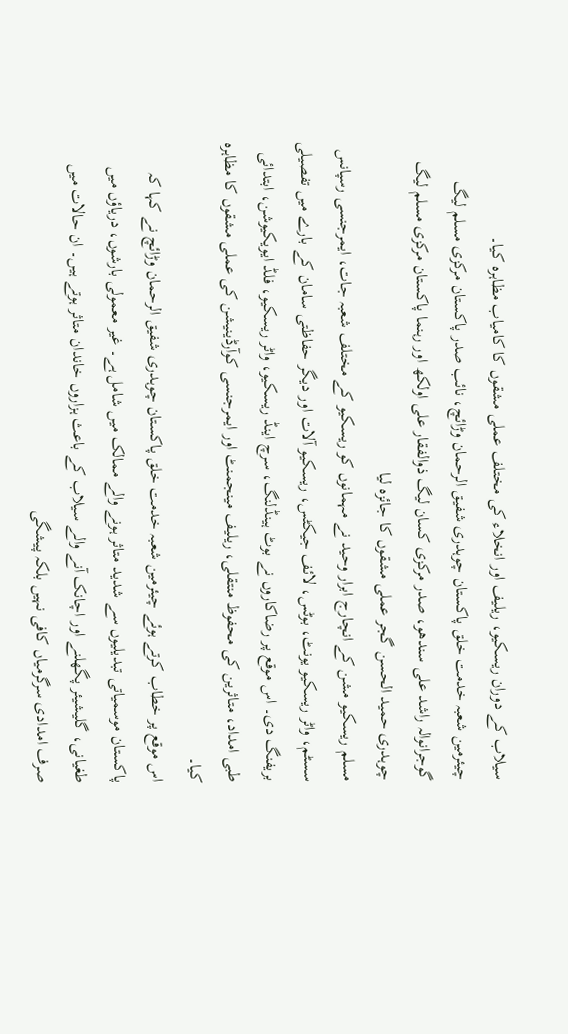سیلاب کے دوران ریسکیو، ریلیف اور انخلاء کی مختلف عملی مشقوں کا کامیاب مظاہرہ کیا۔
چیئرمین شعبہ خدمت خلق پاکستان چوہدری شفیق الرحمان وڑائچ، نائب صدر پاکستان مرکزی مسلم لیگ گوجرانوالہ راشد علی سندھو، صدر مرکزی کسان لیگ ذوالفقار علی اولکھ اور رہنما پاکستان مرکزی مسلم لیگ چوہدری حمید الحسن گجر عملی مشقوں کا جائزہ لیا
مسلم ریسکیو مشن کے انچارج ابرار وحید نے مہمانوں کو ریسکیو کے مختلف شعبہ جات، ایمرجنسی رسپانس سسٹم، واٹر ریسکیو یونٹ، بوٹس، لائف جیکٹس، ریسکیو آلات اور دیگر حفاظتی سامان کے بارے میں تفصیلی بریفنگ دی۔ اس موقع پر رضاکاروں نے بوٹ ہینڈلنگ، سرچ اینڈ ریسکیو، واٹر ریسکیو، فلڈ ایویکیوشن، ابتدائی طبی امداد، متاثرین کی محفوظ منتقلی، ریلیف مینجمنٹ اور ایمرجنسی کوآرڈینیشن کی عملی مشقوں کا مظاہرہ کیا۔
اس موقع پر خطاب کرتے ہوئے چیئرمین شعبہ خدمت خلق پاکستان چوہدری شفیق الرحمان وڑائچ نے کہا کہ پاکستان موسمیاتی تبدیلیوں سے شدید متاثر ہونے والے ممالک میں شامل ہے۔ غیر معمولی بارشوں، دریاؤں میں طغیانی، گلیشیئر پگھلنے اور اچانک آنے والے سیلاب کے باعث ہزاروں خاندان متاثر ہوتے ہیں۔ ان حالات میں صرف امدادی سرگرمیاں کافی نہیں بلکہ پیشگی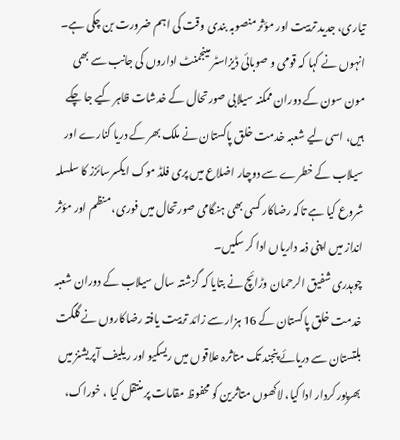تیاری، جدید تربیت اور مؤثر منصوبہ بندی وقت کی اہم ضرورت بن چکی ہے۔
انہوں نے کہا کہ قومی و صوبائی ڈیزاسٹر مینجمنٹ اداروں کی جانب سے بھی مون سون کے دوران ممکنہ سیلابی صورتحال کے خدشات ظاہر کیے جا چکے ہیں، اسی لیے شعبہ خدمت خلق پاکستان نے ملک بھر کے دریا کنارے اور سیلاب کے خطرے سے دوچار اضلاع میں پری فلڈ موک ایکسرسائزز کا سلسلہ شروع کیا ہے تاکہ رضاکار کسی بھی ہنگامی صورتحال میں فوری، منظم اور مؤثر انداز میں اپنی ذمہ داریاں ادا کر سکیں۔
چوہدری شفیق الرحمان وڑائچ نے بتایا کہ گزشتہ سال سیلاب کے دوران شعبہ خدمت خلق پاکستان کے 16 ہزار سے زائد تربیت یافتہ رضاکاروں نے گلگت بلتستان سے دریائے پنجند تک متاثرہ علاقوں میں ریسکیو اور ریلیف آپریشنز میں بھرپور کردار ادا کیا، لاکھوں متاثرین کو محفوظ مقامات پر منتقل کیا ، خوراک،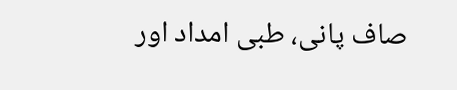صاف پانی، طبی امداد اور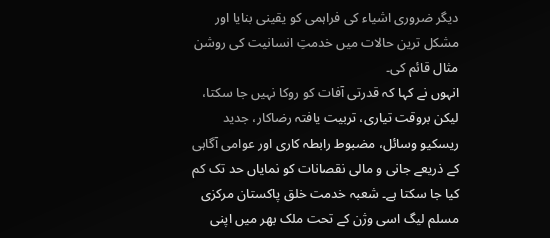دیگر ضروری اشیاء کی فراہمی کو یقینی بنایا اور مشکل ترین حالات میں خدمتِ انسانیت کی روشن مثال قائم کی۔
انہوں نے کہا کہ قدرتی آفات کو روکا نہیں جا سکتا، لیکن بروقت تیاری، تربیت یافتہ رضاکار، جدید ریسکیو وسائل، مضبوط رابطہ کاری اور عوامی آگاہی کے ذریعے جانی و مالی نقصانات کو نمایاں حد تک کم کیا جا سکتا ہے۔ شعبہ خدمت خلق پاکستان مرکزی مسلم لیگ اسی وژن کے تحت ملک بھر میں اپنی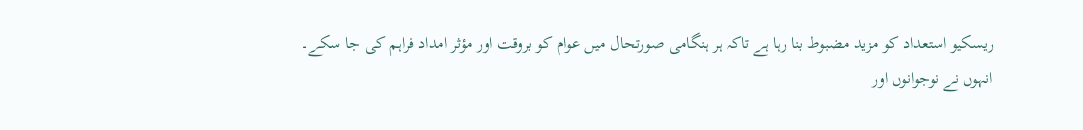ریسکیو استعداد کو مزید مضبوط بنا رہا ہے تاکہ ہر ہنگامی صورتحال میں عوام کو بروقت اور مؤثر امداد فراہم کی جا سکے۔
انہوں نے نوجوانوں اور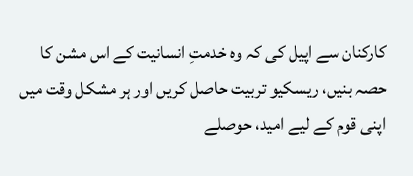کارکنان سے اپیل کی کہ وہ خدمتِ انسانیت کے اس مشن کا حصہ بنیں، ریسکیو تربیت حاصل کریں اور ہر مشکل وقت میں اپنی قوم کے لیے امید، حوصلے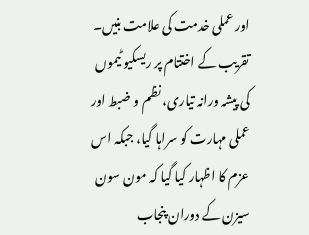اور عملی خدمت کی علامت بنیں۔
تقریب کے اختتام پر ریسکیو ٹیموں کی پیشہ ورانہ تیاری، نظم و ضبط اور عملی مہارت کو سراہا گیا، جبکہ اس عزم کا اظہار کیا گیا کہ مون سون سیزن کے دوران پنجاب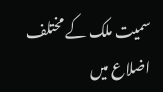سمیت ملک کے مختلف اضلاع میں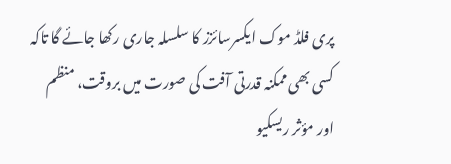پری فلڈ موک ایکسرسائزز کا سلسلہ جاری رکھا جائے گا تاکہ کسی بھی ممکنہ قدرتی آفت کی صورت میں بروقت، منظم اور مؤثر ریسکیو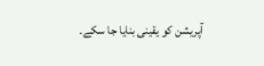آپریشن کو یقینی بنایا جا سکے۔